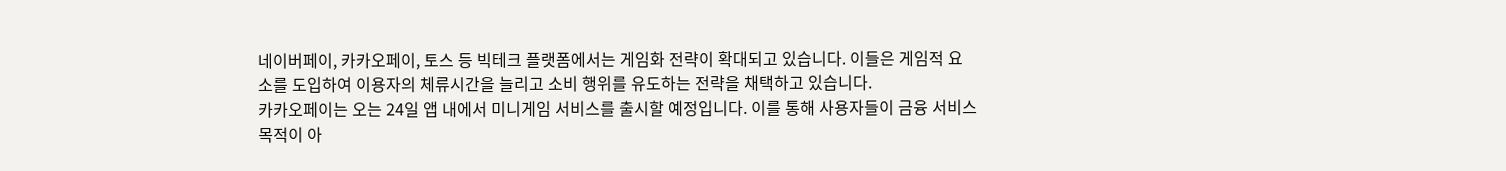네이버페이, 카카오페이, 토스 등 빅테크 플랫폼에서는 게임화 전략이 확대되고 있습니다. 이들은 게임적 요소를 도입하여 이용자의 체류시간을 늘리고 소비 행위를 유도하는 전략을 채택하고 있습니다.
카카오페이는 오는 24일 앱 내에서 미니게임 서비스를 출시할 예정입니다. 이를 통해 사용자들이 금융 서비스 목적이 아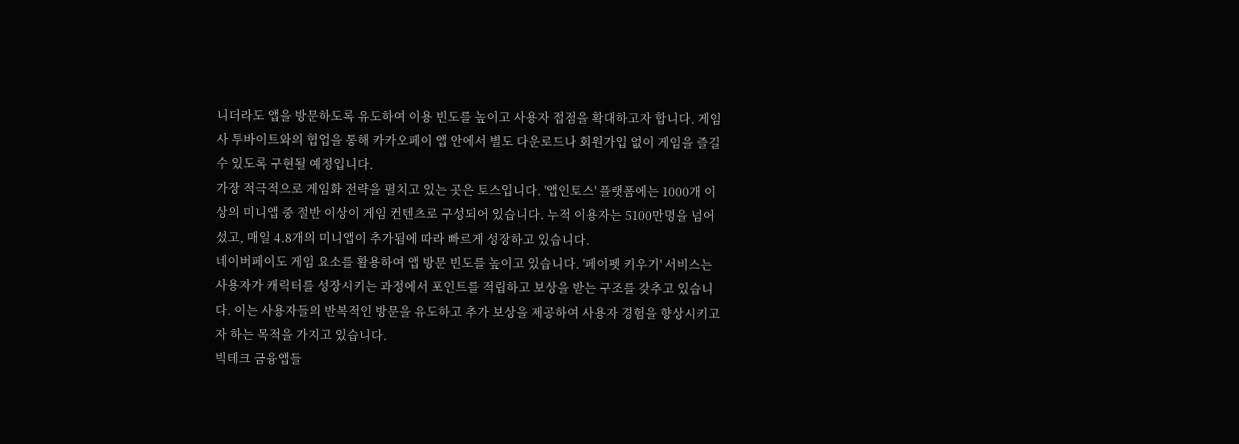니더라도 앱을 방문하도록 유도하여 이용 빈도를 높이고 사용자 접점을 확대하고자 합니다. 게임사 투바이트와의 협업을 통해 카카오페이 앱 안에서 별도 다운로드나 회원가입 없이 게임을 즐길 수 있도록 구현될 예정입니다.
가장 적극적으로 게임화 전략을 펼치고 있는 곳은 토스입니다. '앱인토스' 플랫폼에는 1000개 이상의 미니앱 중 절반 이상이 게임 컨텐츠로 구성되어 있습니다. 누적 이용자는 5100만명을 넘어섰고, 매일 4.8개의 미니앱이 추가됨에 따라 빠르게 성장하고 있습니다.
네이버페이도 게임 요소를 활용하여 앱 방문 빈도를 높이고 있습니다. '페이펫 키우기' 서비스는 사용자가 캐릭터를 성장시키는 과정에서 포인트를 적립하고 보상을 받는 구조를 갖추고 있습니다. 이는 사용자들의 반복적인 방문을 유도하고 추가 보상을 제공하여 사용자 경험을 향상시키고자 하는 목적을 가지고 있습니다.
빅테크 금융앱들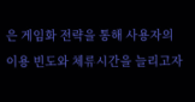은 게임화 전략을 통해 사용자의 이용 빈도와 체류시간을 늘리고자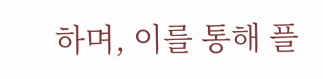하며, 이를 통해 플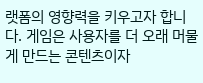랫폼의 영향력을 키우고자 합니다. 게임은 사용자를 더 오래 머물게 만드는 콘텐츠이자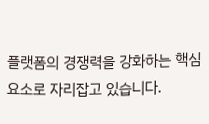플랫폼의 경쟁력을 강화하는 핵심 요소로 자리잡고 있습니다.